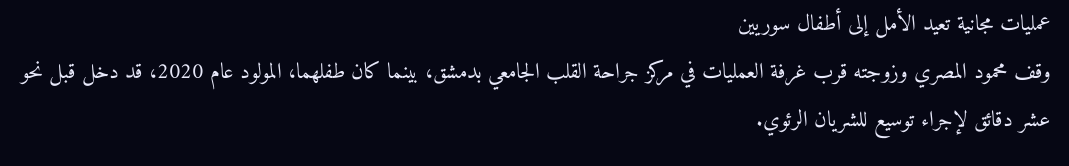عمليات مجانية تعيد الأمل إلى أطفال سوريين
وقف محمود المصري وزوجته قرب غرفة العمليات في مركز جراحة القلب الجامعي بدمشق، بينما كان طفلهما، المولود عام 2020، قد دخل قبل نحو عشر دقائق لإجراء توسيع للشريان الرئوي.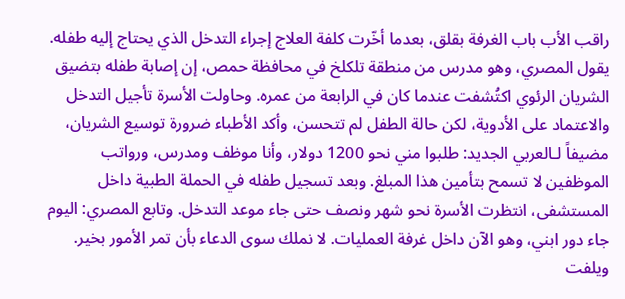راقب الأب باب الغرفة بقلق، بعدما أخّرت كلفة العلاج إجراء التدخل الذي يحتاج إليه طفله.
يقول المصري، وهو مدرس من منطقة تلكلخ في محافظة حمص، إن إصابة طفله بتضيق الشريان الرئوي اكتُشفت عندما كان في الرابعة من عمره. وحاولت الأسرة تأجيل التدخل والاعتماد على الأدوية، لكن حالة الطفل لم تتحسن، وأكد الأطباء ضرورة توسيع الشريان، مضيفاً لـالعربي الجديد: طلبوا مني نحو 1200 دولار، وأنا موظف ومدرس، ورواتب الموظفين لا تسمح بتأمين هذا المبلغ. وبعد تسجيل طفله في الحملة الطبية داخل المستشفى، انتظرت الأسرة نحو شهر ونصف حتى جاء موعد التدخل. وتابع المصري: اليوم جاء دور ابني، وهو الآن داخل غرفة العمليات. لا نملك سوى الدعاء بأن تمر الأمور بخير. ويلفت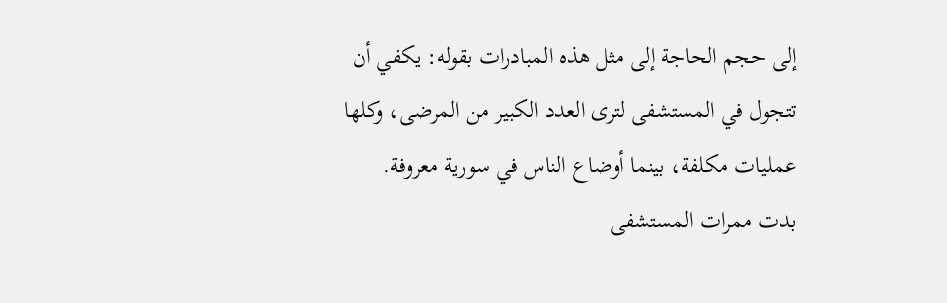إلى حجم الحاجة إلى مثل هذه المبادرات بقوله: يكفي أن تتجول في المستشفى لترى العدد الكبير من المرضى، وكلها عمليات مكلفة، بينما أوضاع الناس في سورية معروفة.
بدت ممرات المستشفى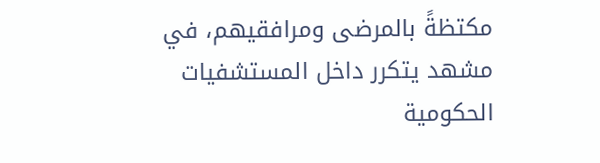مكتظةً بالمرضى ومرافقيهم، في مشهد يتكرر داخل المستشفيات الحكومية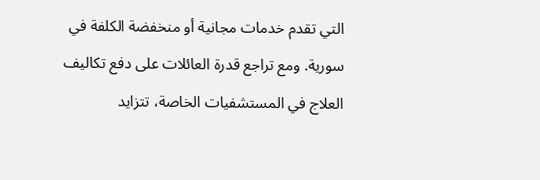التي تقدم خدمات مجانية أو منخفضة الكلفة في سورية. ومع تراجع قدرة العائلات على دفع تكاليف العلاج في المستشفيات الخاصة، تتزايد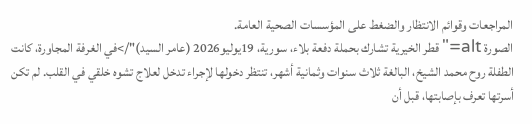المراجعات وقوائم الانتظار والضغط على المؤسسات الصحية العامة.
الصورة alt="قطر الخيرية تشارك بحملة دفعة بلاء، سورية، 19يوليو2026 (عامر السيد)"/>في الغرفة المجاورة، كانت الطفلة روح محمد الشيخ، البالغة ثلاث سنوات وثمانية أشهر، تنتظر دخولها لإجراء تدخل لعلاج تشوه خلقي في القلب. لم تكن أسرتها تعرف بإصابتها، قبل أن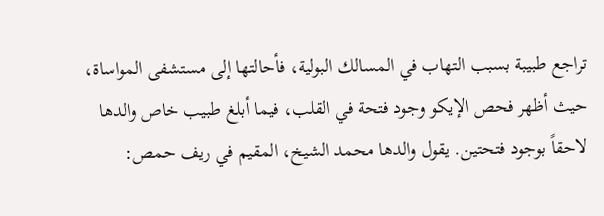تراجع طبيبة بسبب التهاب في المسالك البولية، فأحالتها إلى مستشفى المواساة، حيث أظهر فحص الإيكو وجود فتحة في القلب، فيما أبلغ طبيب خاص والدها لاحقاً بوجود فتحتين. يقول والدها محمد الشيخ، المقيم في ريف حمص: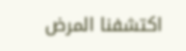اكتشفنا المرض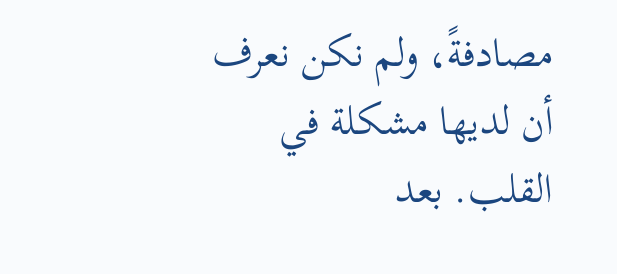مصادفةً، ولم نكن نعرف أن لديها مشكلة في القلب. بعد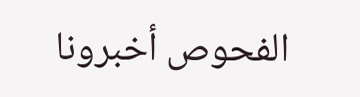الفحوص أخبرونا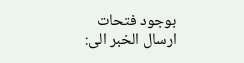بوجود فتحات
ارسال الخبر الى: